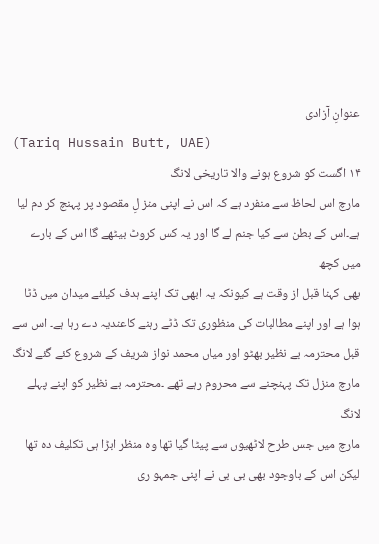عنوانِ آزادی
(Tariq Hussain Butt, UAE)
۱۴ اگست کو شروع ہونے والا تاریخی لانگ
مارچ اس لحاظ سے منفرد ہے کہ اس نے اپنی منز لِ مقصود پر پہنچ کر دم لیا
ہے۔اس کے بطن سے کیا جنم لے گا اور یہ کس کروٹ بیٹھے گا اس کے بارے میں کچھ
بھی کہنا قبل از وقت ہے کیونکہ یہ ابھی تک اپنے ہدف کیلئے میدان میں ڈٹا
ہوا ہے اور اپنے مطالبات کی منظوری تک ڈٹے رہنے کاعندیہ دے رہا ہے۔ اس سے
قبل محترمہ بے نظیر بھٹو اور میاں محمد نواز شریف کے شروع کئے گئے لانگ
مارچ منزل تک پہنچنے سے محروم رہے تھے ۔محترمہ بے نظیر کو اپنے پہلے لانگ
مارچ میں جس طرح لاٹھیوں سے پیٹا گیا تھا وہ منظر ابڑا ہی تکلیف دہ تھا
لیکن اس کے باوجود بھی بی بی نے اپنی جمہو ری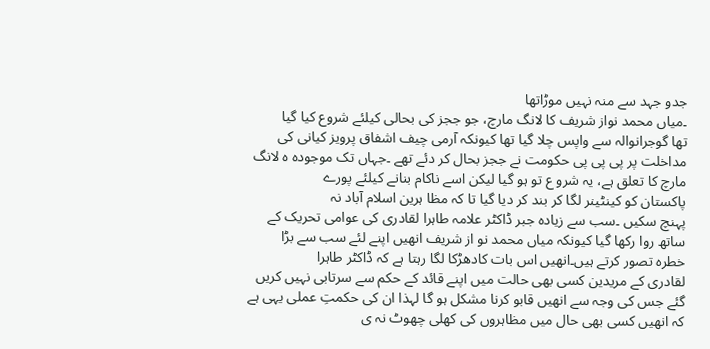جدو جہد سے منہ نہیں موڑاتھا
۔میاں محمد نواز شریف کا لانگ مارچ، جو ججز کی بحالی کیلئے شروع کیا گیا
تھا گوجرانوالہ سے واپس چلا گیا تھا کیونکہ آرمی چیف اشفاق پرویز کیانی کی
مداخلت پر پی پی پی حکومت نے ججز بحال کر دئے تھے ۔جہاں تک موجودہ ہ لانگ
مارچ کا تعلق ہے، یہ شرو ع تو ہو گیا لیکن اسے ناکام بنانے کیلئے پورے
پاکستان کو کینٹینر لگا کر بند کر دیا گیا تا کہ مظا ہرین اسلام آباد نہ
پہنچ سکیں ۔سب سے زیادہ جبر ڈاکٹر علامہ طاہرا لقادری کی عوامی تحریک کے
ساتھ روا رکھا گیا کیونکہ میاں محمد نو از شریف انھیں اپنے لئے سب سے بڑا
خطرہ تصور کرتے ہیں۔انھیں اس بات کادھڑکا لگا رہتا ہے کہ ڈاکٹر طاہرا
لقادری کے مریدین کسی بھی حالت میں اپنے قائد کے حکم سے سرتابی نہیں کریں
گئے جس کی وجہ سے انھیں قابو کرنا مشکل ہو گا لہذا ان کی حکمتِ عملی یہی ہے
کہ انھیں کسی بھی حال میں مظاہروں کی کھلی چھوٹ نہ ی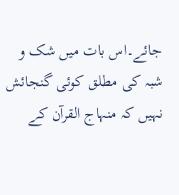جائے۔اس بات میں شک و
شبہ کی مطلق کوئی گنجائش نہیں کہ منہاج القرآن کے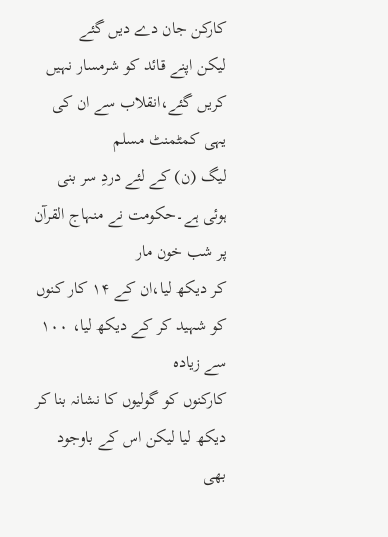کارکن جان دے دیں گئے
لیکن اپنے قائد کو شرمسار نہیں کریں گئے،انقلاب سے ان کی یہی کمٹمنٹ مسلم
لیگ (ن) کے لئے دردِ سر بنی ہوئی ہے۔حکومت نے منہاج القرآن پر شب خون مار
کر دیکھ لیا،ان کے ۱۴ کار کنوں کو شہید کر کے دیکھ لیا، ۱۰۰ سے زیادہ
کارکنوں کو گولیوں کا نشانہ بنا کر دیکھ لیا لیکن اس کے باوجود بھی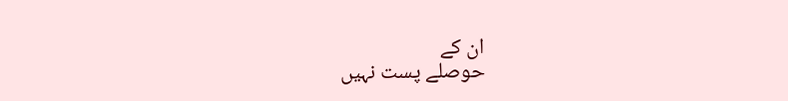ان کے
حوصلے پست نہیں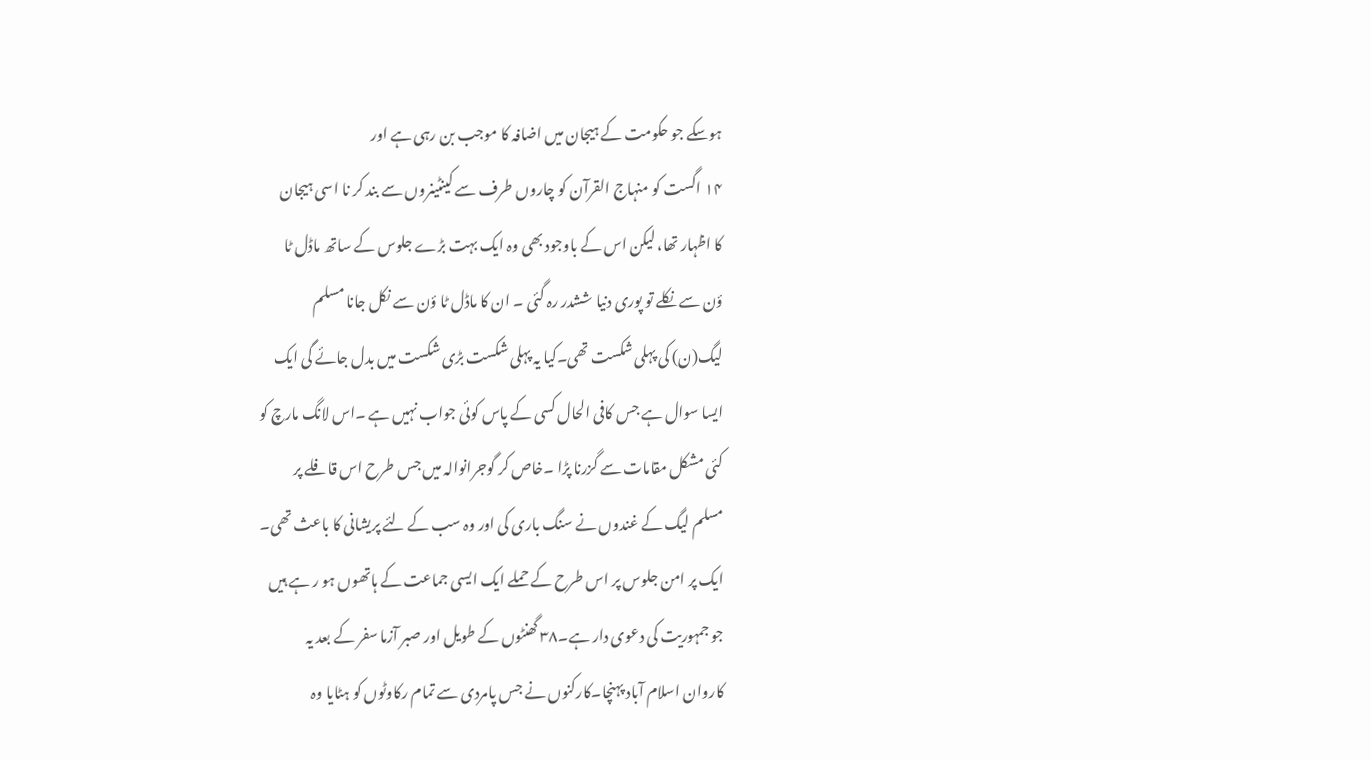ہوسکے جو حکومت کے ہیجان میں اضافہ کا موجب بن رہی ہے اور
۱۴ اگست کو منہاج القرآن کو چاروں طرف سے کینٹینروں سے بند کر نا اسی ہیجان
کا اظہار تھا، لیکن اس کے باوجود بھی وہ ایک بہت بڑے جلوس کے ساتھ ماڈل ٹا
ؤن سے نکلے تو پوری دنیا ششدر رہ گئی ۔ ان کا ماڈل ٹا ؤن سے نکل جانا مسلم
لیگ(ن) کی پہلی شکست تھی۔کیا یہ پہلی شکست بڑی شکست میں بدل جائے گی ایک
ایسا سوال ہے جس کافی الحال کسی کے پاس کوئی جواب نہیں ہے ۔اس لانگ مارچ کو
کئی مشکل مقامات سے گزرنا پڑا ۔خاص کر گوجرانوالہ میں جس طرح اس قافلے پر
مسلم لیگ کے غندوں نے سنگ باری کی اور وہ سب کے لئے پریشانی کا باعث تھی۔
ایک پر امن جلوس پر اس طرح کے حملے ایک ایسی جماعت کے ہاتھوں ہو ر ہے ہیں
جو جمہوریت کی دعوی دار ہے۔۳۸ گھنٹوں کے طویل اور صبر آزما سفر کے بعد یہ
کاروان اسلام آباد پہنچا۔کارکنوں نے جس پامردی سے تمام رکاوٹوں کو ہٹایا وہ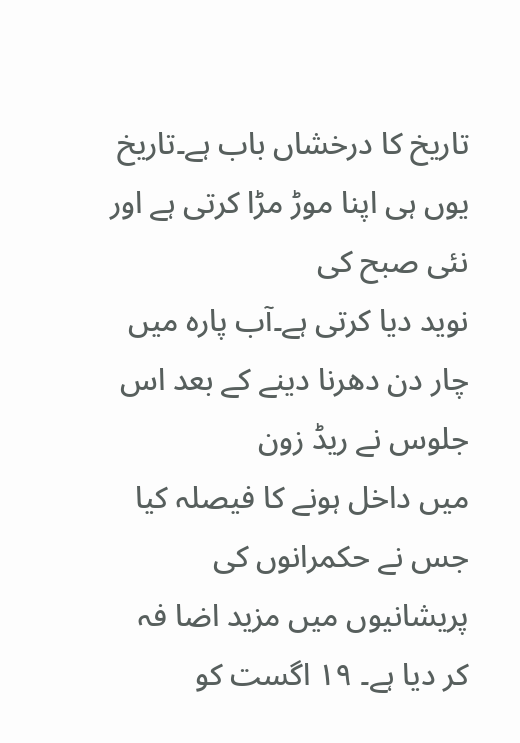تاریخ کا درخشاں باب ہے۔تاریخ یوں ہی اپنا موڑ مڑا کرتی ہے اور نئی صبح کی
نوید دیا کرتی ہے۔آب پارہ میں چار دن دھرنا دینے کے بعد اس جلوس نے ریڈ زون
میں داخل ہونے کا فیصلہ کیا جس نے حکمرانوں کی پریشانیوں میں مزید اضا فہ
کر دیا ہے۔ ۱۹ اگست کو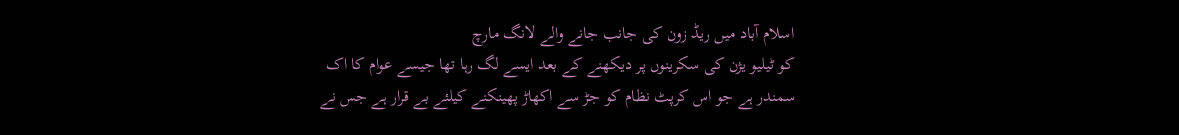اسلام آباد میں ریڈ زون کی جانب جانے والے لانگ مارچ
کو ٹیلیو یژن کی سکرینوں پر دیکھنے کے بعد ایسے لگ رہا تھا جیسے عوام کا اک
سمندر ہے جو اس کرپٹ نظام کو جڑ سے اکھاڑ پھینکنے کیلئے بے قرار ہے جس نے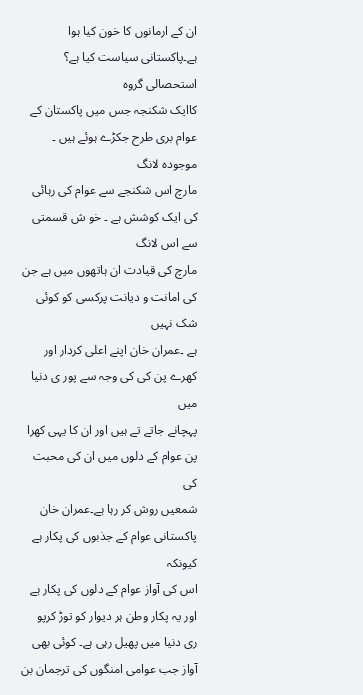ان کے ارمانوں کا خون کیا ہوا ہے۔پاکستانی سیاست کیا ہے؟ استحصالی گروہ
کاایک شکنجہ جس میں پاکستان کے عوام بری طرح جکڑے ہوئے ہیں ۔ موجودہ لانگ
مارچ اس شکنجے سے عوام کی رہائی کی ایک کوشش ہے ۔ خو ش قسمتی سے اس لانگ
مارچ کی قیادت ان ہاتھوں میں ہے جن کی امانت و دیانت پرکسی کو کوئی شک نہیں
ہے ۔عمران خان اپنے اعلی کردار اور کھرے پن کی کی وجہ سے پور ی دنیا میں
پہچانے جاتے تے ہیں اور ان کا یہی کھرا پن عوام کے دلوں میں ان کی محبت کی
شمعیں روش کر رہا ہے۔عمران خان پاکستانی عوام کے جذبوں کی پکار ہے کیونکہ
اس کی آواز عوام کے دلوں کی پکار ہے اور یہ پکار وطن ہر دیوار کو توڑ کرپو
ری دنیا میں پھیل رہی ہے۔ کوئی بھی آواز جب عوامی امنگوں کی ترجمان بن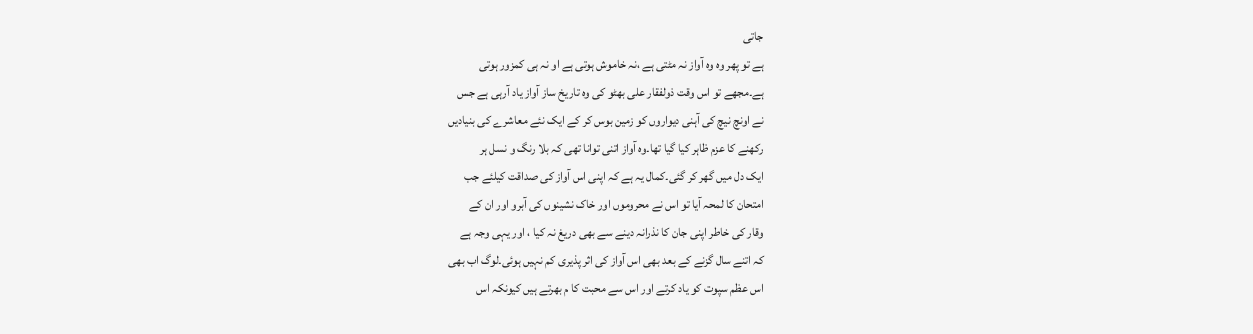جاتی
ہے تو پھر وہ وہ آواز نہ مٹتی ہے ،نہ خاموش ہوتی ہے او نہ ہی کمزور ہوتی
ہے۔مجھے تو اس وقت ذولفقار علی بھٹو کی وہ تاریخ ساز آواز یاد آرہی ہے جس
نے اونچ نیچ کی آہنی دیواروں کو زمین بوس کر کے ایک نئے معاشرے کی بنیادیں
رکھنے کا عزم ظاہر کیا گیا تھا۔وہ آواز اتنی توانا تھی کہ بلا رنگ و نسل ہر
ایک دل میں گھر کر گئی۔کمال یہ ہے کہ اپنی اس آواز کی صداقت کیلئے جب
امتحان کا لمحہ آیا تو اس نے محروموں اور خاک نشینوں کی آبرو اور ان کے
وقار کی خاطر اپنی جان کا نذرانہ دینے سے بھی دریغ نہ کیا ، اور یہی وجہ ہے
کہ اتنے سال گزنے کے بعد بھی اس آواز کی اثر پذیری کم نہیں ہوئی۔لوگ اب بھی
اس عظم سپوت کو یاد کرتے اور اس سے محبت کا م بھرتے ہیں کیونکہ اس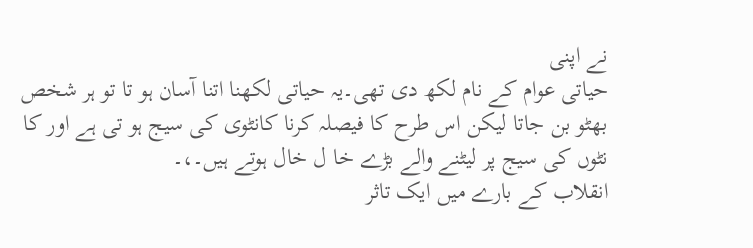نے اپنی
حیاتی عوام کے نام لکھ دی تھی۔یہ حیاتی لکھنا اتنا آسان ہو تا تو ہر شخص
بھٹو بن جاتا لیکن اس طرح کا فیصلہ کرنا کانٹوی کی سیج ہو تی ہے اور کا
نٹوں کی سیج پر لیٹنے والے بڑے خا ل خال ہوتے ہیں۔،۔
انقلاب کے بارے میں ایک تاثر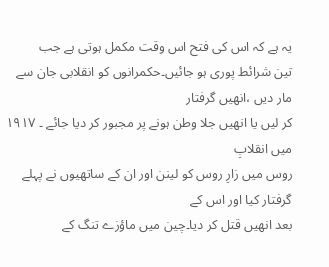یہ ہے کہ اس کی فتح اس وقت مکمل ہوتی ہے جب
تین شرائط پوری ہو جائیں۔حکمرانوں کو انقلابی جان سے مار دیں ،انھیں گرفتار
کر لیں یا انھیں جلا وطن ہونے پر مجبور کر دیا جائے ۔ ۱۹۱۷ میں انقلابِ
روس میں زارِ روس کو لینن اور ان کے ساتھیوں نے پہلے گرفتار کیا اور اس کے
بعد انھیں قتل کر دیا۔چین میں ماؤزے تنگ کے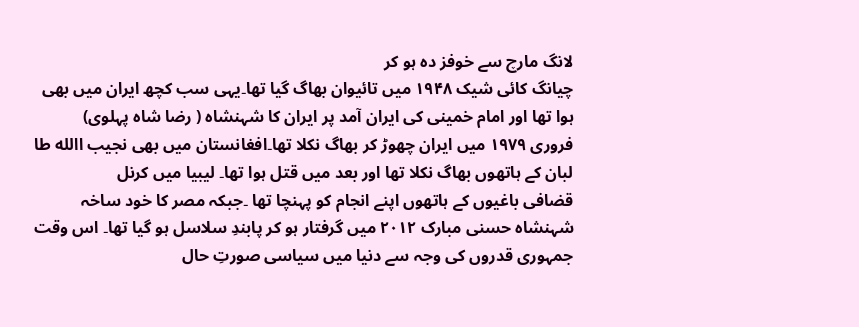لانگ مارچ سے خوفز دہ ہو کر
چیانگ کائی شیک ۱۹۴۸ میں تائیوان بھاگ گیا تھا۔یہی سب کچھ ایران میں بھی
ہوا تھا اور امام خمینی کی ایران آمد پر ایران کا شہنشاہ ( رضا شاہ پہلوی)
فروری ۱۹۷۹ میں ایران چھوڑ کر بھاگ نکلا تھا۔افغانستان میں بھی نجیب االله طا
لبان کے ہاتھوں بھاگ نکلا تھا اور بعد میں قتل ہوا تھا۔ لیبیا میں کرنل
قضافی باغیوں کے ہاتھوں اپنے انجام کو پہنچا تھا ۔جبکہ مصر کا خود ساخہ
شہنشاہ حسنی مبارک ۲۰۱۲ میں گرفتار ہو کر پابندِ سلاسل ہو گیا تھا۔ اس وقت
جمہوری قدروں کی وجہ سے دنیا میں سیاسی صورتِ حال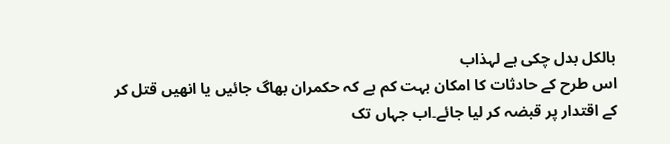بالکل بدل چکی ہے لہذاب
اس طرح کے حادثات کا امکان بہت کم ہے کہ حکمران بھاگ جائیں یا انھیں قتل کر
کے اقتدار پر قبضہ کر لیا جائے۔اب جہاں تک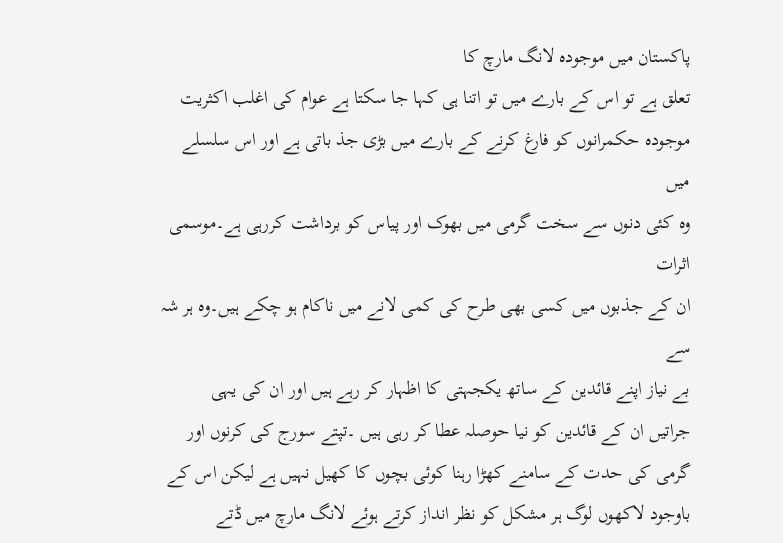پاکستان میں موجودہ لانگ مارچ کا
تعلق ہے تو اس کے بارے میں تو اتنا ہی کہا جا سکتا ہے عوام کی اغلب اکثریت
موجودہ حکمرانوں کو فارغ کرنے کے بارے میں بڑی جذ باتی ہے اور اس سلسلے میں
وہ کئی دنوں سے سخت گرمی میں بھوک اور پیاس کو برداشت کررہی ہے۔موسمی اثرات
ان کے جذبوں میں کسی بھی طرح کی کمی لانے میں ناکام ہو چکے ہیں۔وہ ہر شہ سے
بے نیاز اپنے قائدین کے ساتھ یکجہتی کا اظہار کر رہے ہیں اور ان کی یہی
جراتیں ان کے قائدین کو نیا حوصلہ عطا کر رہی ہیں ۔تپتے سورج کی کرنوں اور
گرمی کی حدت کے سامنے کھڑا رہنا کوئی بچوں کا کھیل نہیں ہے لیکن اس کے
باوجود لاکھوں لوگ ہر مشکل کو نظر انداز کرتے ہوئے لانگ مارچ میں ڈتے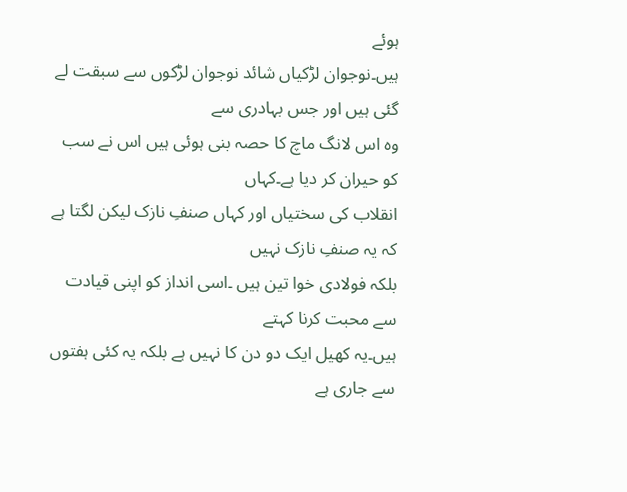ہوئے
ہیں۔نوجوان لڑکیاں شائد نوجوان لڑکوں سے سبقت لے گئی ہیں اور جس بہادری سے
وہ اس لانگ ماچ کا حصہ بنی ہوئی ہیں اس نے سب کو حیران کر دیا ہے۔کہاں
انقلاب کی سختیاں اور کہاں صنفِ نازک لیکن لگتا ہے کہ یہ صنفِ نازک نہیں
بلکہ فولادی خوا تین ہیں ۔اسی انداز کو اپنی قیادت سے محبت کرنا کہتے
ہیں۔یہ کھیل ایک دو دن کا نہیں ہے بلکہ یہ کئی ہفتوں سے جاری ہے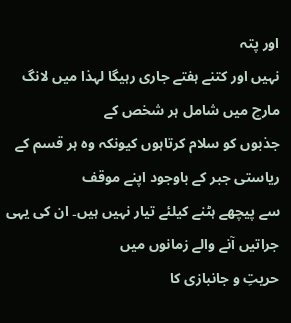اور پتہ
نہیں اور کتنے ہفتے جاری رہیگا لہذا میں لانگ مارچ میں شامل ہر شخص کے
جذبوں کو سلام کرتاہوں کیونکہ وہ ہر قسم کے ریاستی جبر کے باوجود اپنے موقف
سے پیچھے ہٹنے کیلئے تیار نہیں ہیں۔ ان کی یہی جراتیں آنے والے زمانوں میں
حریتِ و جانبازی کا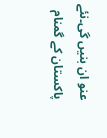عنو ان بنیں گی۔نئے پاکستان کے گمنام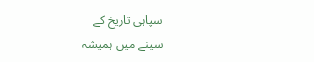سپاہی تاریخ کے
سینے میں ہمیشہ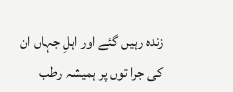زندہ رہیں گئے اور اہلِ جہاں ان کی جرا توں پر ہمیشہ رطب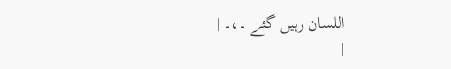اللسان رہیں گئے ۔،۔ |
|